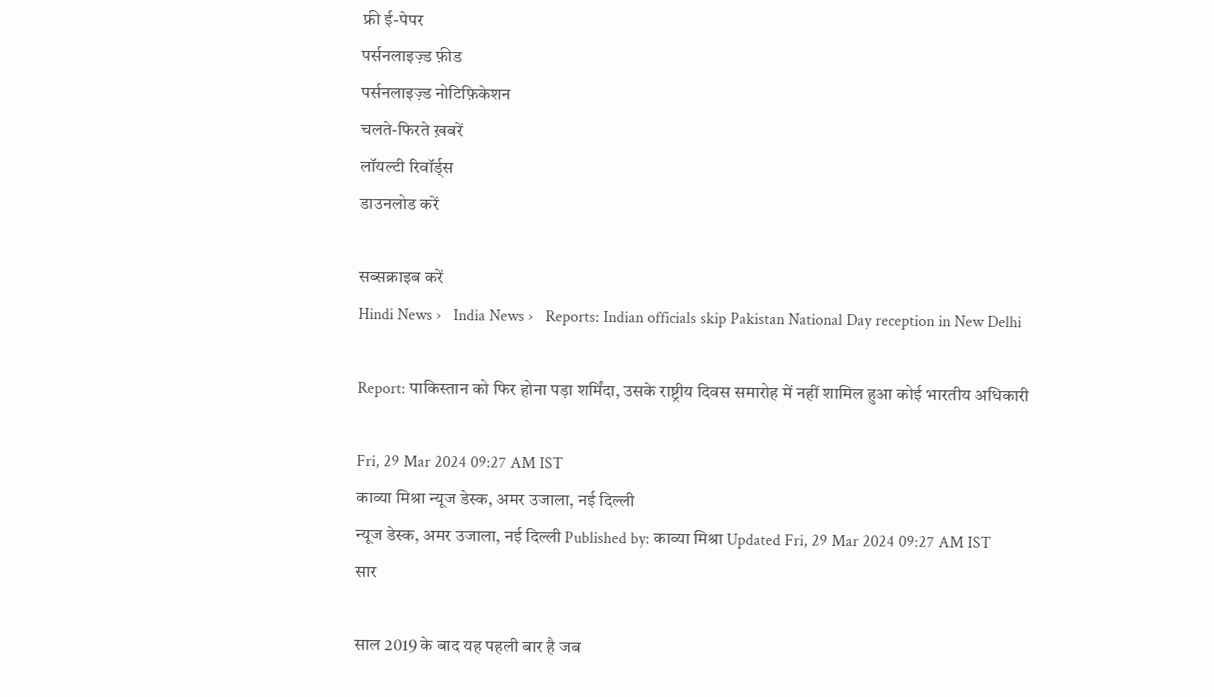फ्री ई-पेपर
पर्सनलाइज़्ड फ़ीड
पर्सनलाइज़्ड नोटिफ़िकेशन
चलते-फिरते ख़बरें
लॉयल्टी रिवॉर्ड्स
डाउनलोड करें

सब्सक्राइब करें
Hindi News ›   India News ›   Reports: Indian officials skip Pakistan National Day reception in New Delhi

Report: पाकिस्तान को फिर होना पड़ा शर्मिंदा, उसके राष्ट्रीय दिवस समारोह में नहीं शामिल हुआ कोई भारतीय अधिकारी

Fri, 29 Mar 2024 09:27 AM IST
काव्या मिश्रा न्यूज डेस्क, अमर उजाला, नई दिल्ली
न्यूज डेस्क, अमर उजाला, नई दिल्ली Published by: काव्या मिश्रा Updated Fri, 29 Mar 2024 09:27 AM IST
सार

साल 2019 के बाद यह पहली बार है जब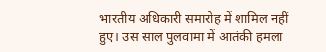भारतीय अधिकारी समारोह में शामिल नहीं हुए। उस साल पुलवामा में आतंकी हमला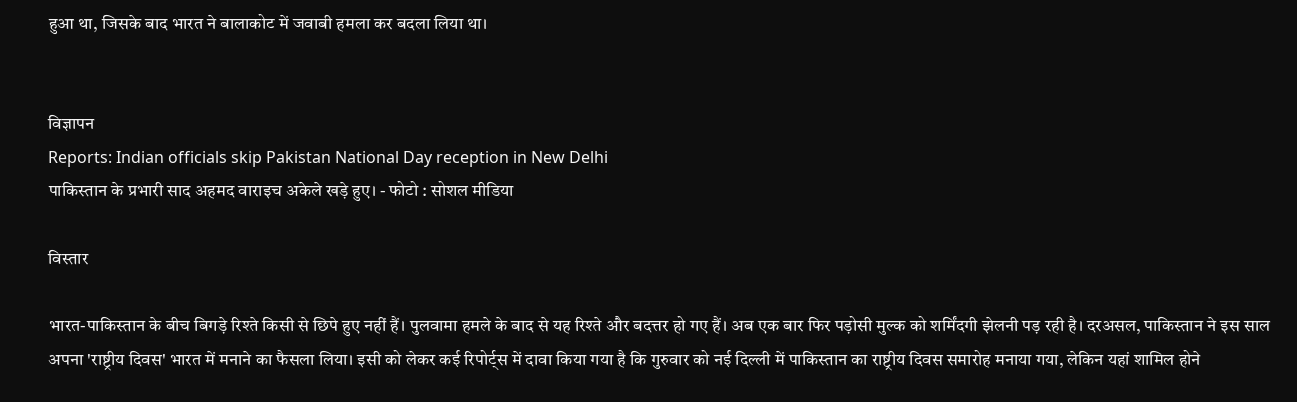हुआ था, जिसके बाद भारत ने बालाकोट में जवाबी हमला कर बदला लिया था।


विज्ञापन
Reports: Indian officials skip Pakistan National Day reception in New Delhi
पाकिस्तान के प्रभारी साद अहमद वाराइच अकेले खड़े हुए। - फोटो : सोशल मीडिया

विस्तार

भारत-पाकिस्तान के बीच बिगड़े रिश्ते किसी से छिपे हुए नहीं हैं। पुलवामा हमले के बाद से यह रिश्ते और बदत्तर हो गए हैं। अब एक बार फिर पड़ोसी मुल्क को शर्मिंदगी झेलनी पड़ रही है। दरअसल, पाकिस्तान ने इस साल अपना 'राष्ट्रीय दिवस' भारत में मनाने का फैसला लिया। इसी को लेकर कई रिपोर्ट्स में दावा किया गया है कि गुरुवार को नई दिल्ली में पाकिस्तान का राष्ट्रीय दिवस समारोह मनाया गया, लेकिन यहां शामिल होने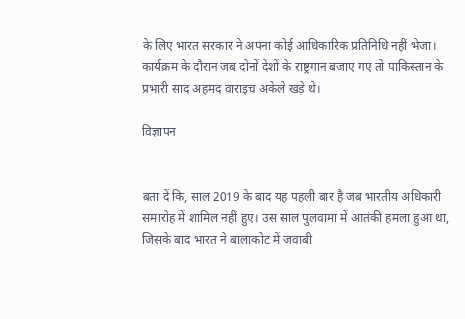के लिए भारत सरकार ने अपना कोई आधिकारिक प्रतिनिधि नहीं भेजा। कार्यक्रम के दौरान जब दोनों देशों के राष्ट्रगान बजाए गए तो पाकिस्तान के प्रभारी साद अहमद वाराइच अकेले खड़े थे।

विज्ञापन


बता दें कि, साल 2019 के बाद यह पहली बार है जब भारतीय अधिकारी समारोह में शामिल नहीं हुए। उस साल पुलवामा में आतंकी हमला हुआ था, जिसके बाद भारत ने बालाकोट में जवाबी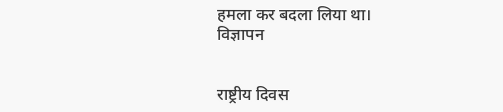हमला कर बदला लिया था।
विज्ञापन


राष्ट्रीय दिवस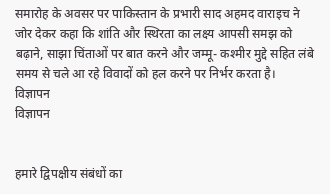समारोह के अवसर पर पाकिस्तान के प्रभारी साद अहमद वाराइच ने जोर देकर कहा कि शांति और स्थिरता का लक्ष्य आपसी समझ को बढ़ाने, साझा चिंताओं पर बात करने और जम्मू- कश्मीर मुद्दे सहित लंबे समय से चले आ रहे विवादों को हल करने पर निर्भर करता है।
विज्ञापन
विज्ञापन


हमारे द्विपक्षीय संबंधों का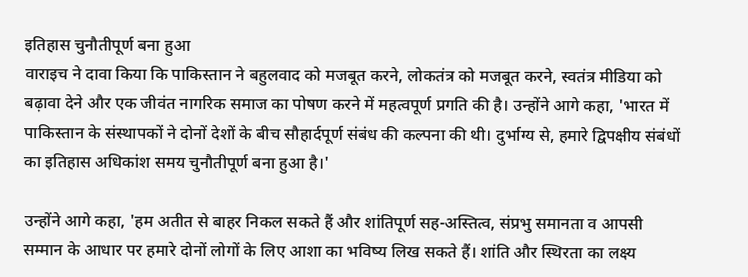इतिहास चुनौतीपूर्ण बना हुआ
वाराइच ने दावा किया कि पाकिस्तान ने बहुलवाद को मजबूत करने, लोकतंत्र को मजबूत करने, स्वतंत्र मीडिया को बढ़ावा देने और एक जीवंत नागरिक समाज का पोषण करने में महत्वपूर्ण प्रगति की है। उन्होंने आगे कहा, 'भारत में पाकिस्तान के संस्थापकों ने दोनों देशों के बीच सौहार्दपूर्ण संबंध की कल्पना की थी। दुर्भाग्य से, हमारे द्विपक्षीय संबंधों का इतिहास अधिकांश समय चुनौतीपूर्ण बना हुआ है।'

उन्होंने आगे कहा, 'हम अतीत से बाहर निकल सकते हैं और शांतिपूर्ण सह-अस्तित्व, संप्रभु समानता व आपसी सम्मान के आधार पर हमारे दोनों लोगों के लिए आशा का भविष्य लिख सकते हैं। शांति और स्थिरता का लक्ष्य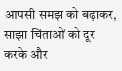आपसी समझ को बढ़ाकर, साझा चिंताओं को दूर करके और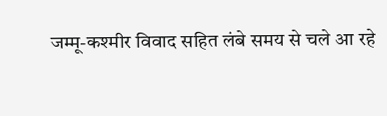जम्मू-कश्मीर विवाद सहित लंबे समय से चले आ रहे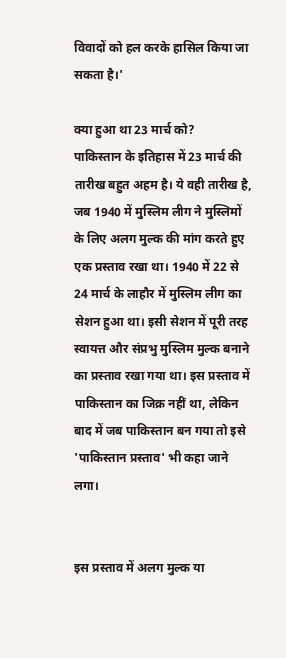विवादों को हल करके हासिल किया जा सकता है।'

क्या हुआ था 23 मार्च को?
पाकिस्तान के इतिहास में 23 मार्च की तारीख बहुत अहम है। ये वही तारीख है, जब 1940 में मुस्लिम लीग ने मुस्लिमों के लिए अलग मुल्क की मांग करते हुए एक प्रस्ताव रखा था। 1940 में 22 से 24 मार्च के लाहौर में मुस्लिम लीग का सेशन हुआ था। इसी सेशन में पूरी तरह स्वायत्त और संप्रभु मुस्लिम मुल्क बनाने का प्रस्ताव रखा गया था। इस प्रस्ताव में पाकिस्तान का जिक्र नहीं था, लेकिन बाद में जब पाकिस्तान बन गया तो इसे 'पाकिस्तान प्रस्ताव' भी कहा जाने लगा।


इस प्रस्ताव में अलग मुल्क या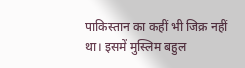पाकिस्तान का कहीं भी जिक्र नहीं था। इसमें मुस्लिम बहुल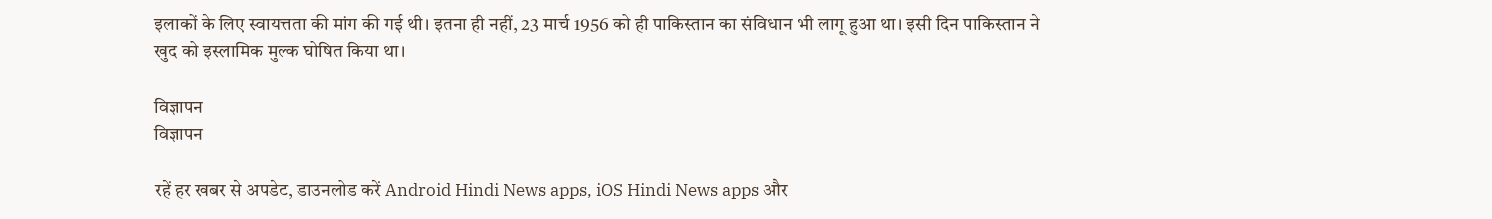इलाकों के लिए स्वायत्तता की मांग की गई थी। इतना ही नहीं, 23 मार्च 1956 को ही पाकिस्तान का संविधान भी लागू हुआ था। इसी दिन पाकिस्तान ने खुद को इस्लामिक मुल्क घोषित किया था।

विज्ञापन
विज्ञापन

रहें हर खबर से अपडेट, डाउनलोड करें Android Hindi News apps, iOS Hindi News apps और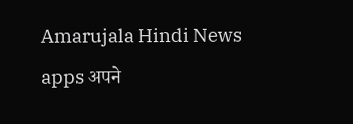Amarujala Hindi News apps अपने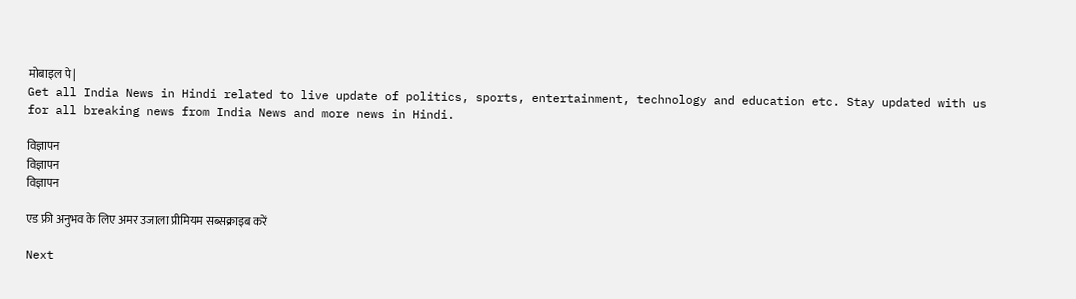मोबाइल पे|
Get all India News in Hindi related to live update of politics, sports, entertainment, technology and education etc. Stay updated with us for all breaking news from India News and more news in Hindi.

विज्ञापन
विज्ञापन
विज्ञापन

एड फ्री अनुभव के लिए अमर उजाला प्रीमियम सब्सक्राइब करें

Next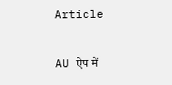Article

AU ऐप में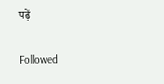पढ़ें

Followed